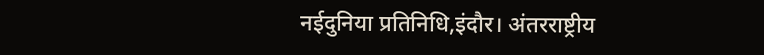नईदुनिया प्रतिनिधि,इंदौर। अंतरराष्ट्रीय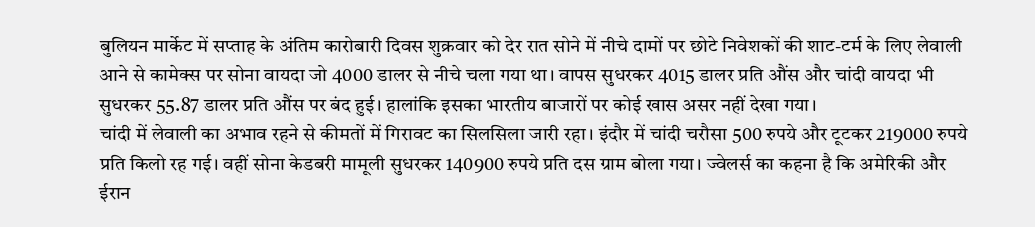बुलियन मार्केट में सप्ताह के अंतिम कारोबारी दिवस शुक्रवार को देर रात सोने में नीचे दामों पर छोटे निवेशकों की शाट-टर्म के लिए लेवाली आने से कामेक्स पर सोना वायदा जो 4000 डालर से नीचे चला गया था। वापस सुधरकर 4015 डालर प्रति औंस और चांदी वायदा भी सुधरकर 55.87 डालर प्रति औंस पर बंद हुई। हालांकि इसका भारतीय बाजारों पर कोई खास असर नहीं देखा गया।
चांदी में लेवाली का अभाव रहने से कीमतों में गिरावट का सिलसिला जारी रहा। इंदौर में चांदी चरौसा 500 रुपये और टूटकर 219000 रुपये प्रति किलो रह गई। वहीं सोना केडबरी मामूली सुधरकर 140900 रुपये प्रति दस ग्राम बोला गया। ज्वेलर्स का कहना है कि अमेरिकी और ईरान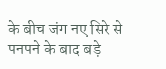के बीच जंग नए सिरे से पनपने के बाद बड़े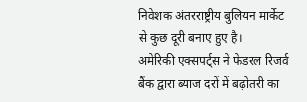निवेशक अंतरराष्ट्रीय बुलियन मार्केट से कुछ दूरी बनाए हुए है।
अमेरिकी एक्सपर्ट्स ने फेडरल रिजर्व बैंक द्वारा ब्याज दरों में बढ़ोतरी का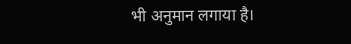भी अनुमान लगाया है।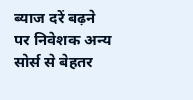ब्याज दरें बढ़ने पर निवेशक अन्य सोर्स से बेहतर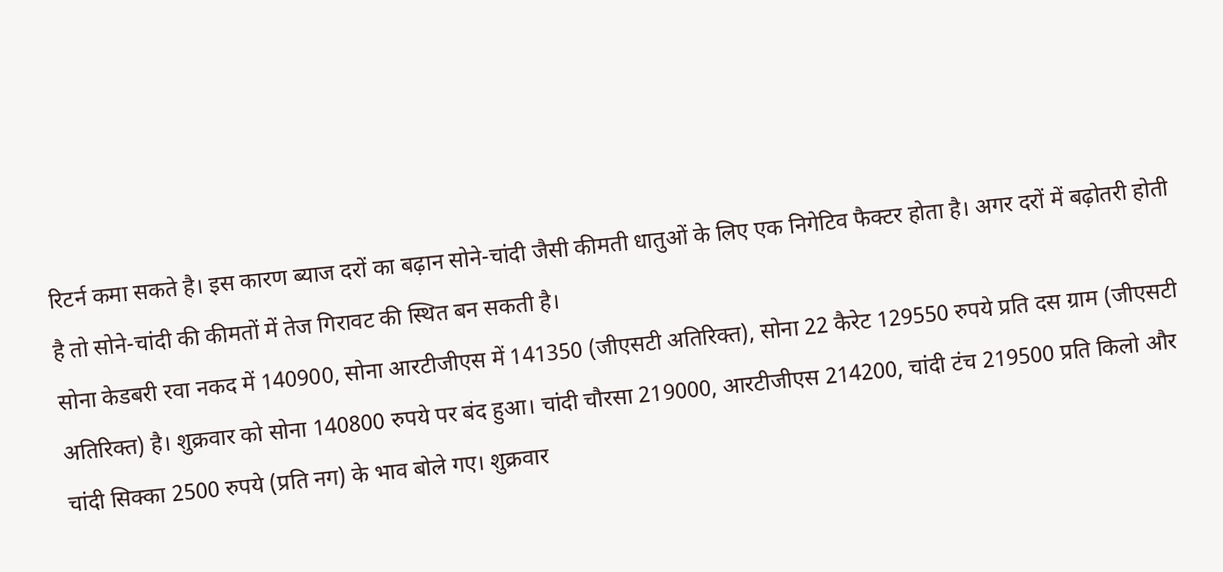रिटर्न कमा सकते है। इस कारण ब्याज दरों का बढ़ान सोने-चांदी जैसी कीमती धातुओं के लिए एक निगेटिव फैक्टर होता है। अगर दरों में बढ़ोतरी होती है तो सोने-चांदी की कीमतों में तेज गिरावट की स्थित बन सकती है।
सोना केडबरी रवा नकद में 140900, सोना आरटीजीएस में 141350 (जीएसटी अतिरिक्त), सोना 22 कैरेट 129550 रुपये प्रति दस ग्राम (जीएसटी अतिरिक्त) है। शुक्रवार को सोना 140800 रुपये पर बंद हुआ। चांदी चौरसा 219000, आरटीजीएस 214200, चांदी टंच 219500 प्रति किलो और चांदी सिक्का 2500 रुपये (प्रति नग) के भाव बोले गए। शुक्रवार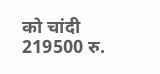को चांदी 219500 रु.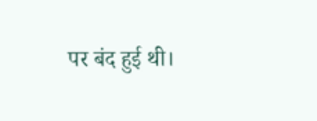पर बंद हुई थी।